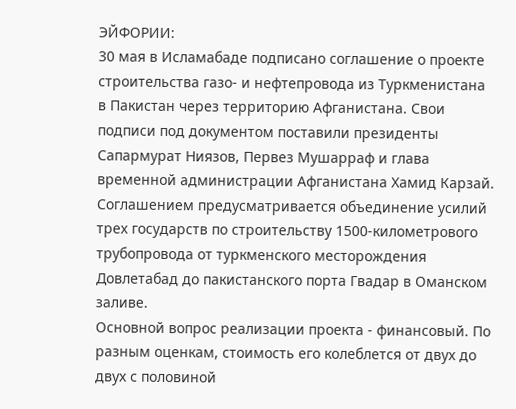ЭЙФОРИИ:
30 мая в Исламабаде подписано соглашение о проекте строительства газо- и нефтепровода из Туркменистана в Пакистан через территорию Афганистана. Свои подписи под документом поставили президенты Сапармурат Ниязов, Первез Мушарраф и глава временной администрации Афганистана Хамид Карзай. Соглашением предусматривается объединение усилий трех государств по строительству 1500-километрового трубопровода от туркменского месторождения Довлетабад до пакистанского порта Гвадар в Оманском заливе.
Основной вопрос реализации проекта - финансовый. По разным оценкам, стоимость его колеблется от двух до двух с половиной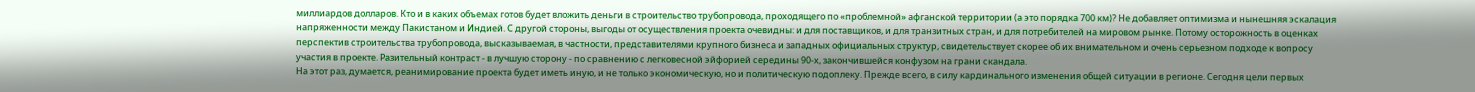миллиардов долларов. Кто и в каких объемах готов будет вложить деньги в строительство трубопровода, проходящего по «проблемной» афганской территории (а это порядка 700 км)? Не добавляет оптимизма и нынешняя эскалация напряженности между Пакистаном и Индией. С другой стороны, выгоды от осуществления проекта очевидны: и для поставщиков, и для транзитных стран, и для потребителей на мировом рынке. Потому осторожность в оценках перспектив строительства трубопровода, высказываемая, в частности, представителями крупного бизнеса и западных официальных структур, свидетельствует скорее об их внимательном и очень серьезном подходе к вопросу участия в проекте. Разительный контраст - в лучшую сторону - по сравнению с легковесной эйфорией середины 90-х, закончившейся конфузом на грани скандала.
На этот раз, думается, реанимирование проекта будет иметь иную, и не только экономическую, но и политическую подоплеку. Прежде всего, в силу кардинального изменения общей ситуации в регионе. Сегодня цели первых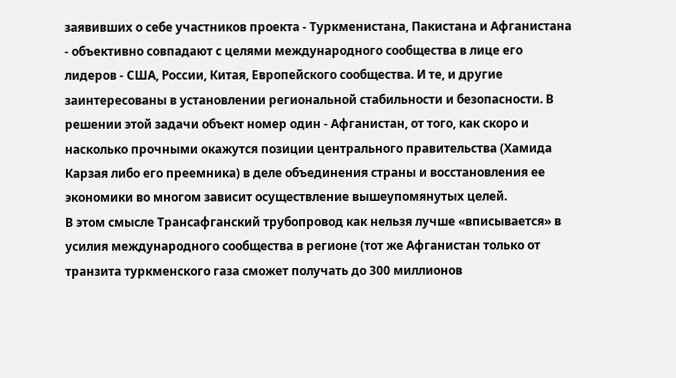заявивших о себе участников проекта - Туркменистана, Пакистана и Афганистана - объективно совпадают с целями международного сообщества в лице его лидеров - США, России, Китая, Европейского сообщества. И те, и другие заинтересованы в установлении региональной стабильности и безопасности. В решении этой задачи объект номер один - Афганистан, от того, как скоро и насколько прочными окажутся позиции центрального правительства (Хамида Карзая либо его преемника) в деле объединения страны и восстановления ее экономики во многом зависит осуществление вышеупомянутых целей.
В этом смысле Трансафганский трубопровод как нельзя лучше «вписывается» в усилия международного сообщества в регионе (тот же Афганистан только от транзита туркменского газа сможет получать до 300 миллионов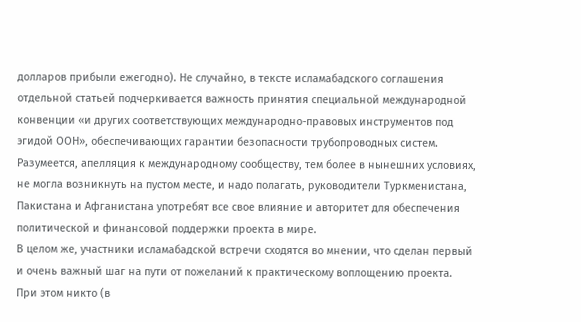долларов прибыли ежегодно). Не случайно, в тексте исламабадского соглашения отдельной статьей подчеркивается важность принятия специальной международной конвенции «и других соответствующих международно-правовых инструментов под эгидой ООН», обеспечивающих гарантии безопасности трубопроводных систем. Разумеется, апелляция к международному сообществу, тем более в нынешних условиях, не могла возникнуть на пустом месте, и надо полагать, руководители Туркменистана, Пакистана и Афганистана употребят все свое влияние и авторитет для обеспечения политической и финансовой поддержки проекта в мире.
В целом же, участники исламабадской встречи сходятся во мнении, что сделан первый и очень важный шаг на пути от пожеланий к практическому воплощению проекта. При этом никто (в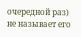очередной раз) не называет его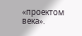«проектом века».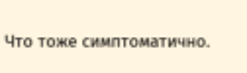Что тоже симптоматично.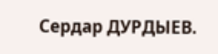Сердар ДУРДЫЕВ.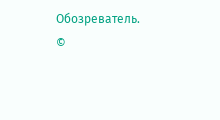Обозреватель.
©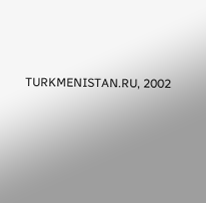TURKMENISTAN.RU, 2002